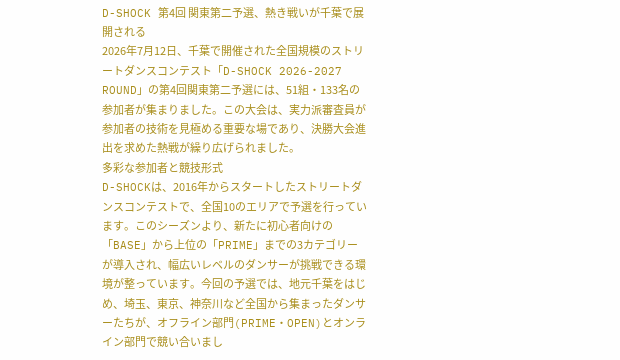D-SHOCK 第4回 関東第二予選、熱き戦いが千葉で展開される
2026年7月12日、千葉で開催された全国規模のストリートダンスコンテスト「D-SHOCK 2026-2027 ROUND」の第4回関東第二予選には、51組・133名の参加者が集まりました。この大会は、実力派審査員が参加者の技術を見極める重要な場であり、決勝大会進出を求めた熱戦が繰り広げられました。
多彩な参加者と競技形式
D-SHOCKは、2016年からスタートしたストリートダンスコンテストで、全国10のエリアで予選を行っています。このシーズンより、新たに初心者向けの「BASE」から上位の「PRIME」までの3カテゴリーが導入され、幅広いレベルのダンサーが挑戦できる環境が整っています。今回の予選では、地元千葉をはじめ、埼玉、東京、神奈川など全国から集まったダンサーたちが、オフライン部門(PRIME・OPEN)とオンライン部門で競い合いまし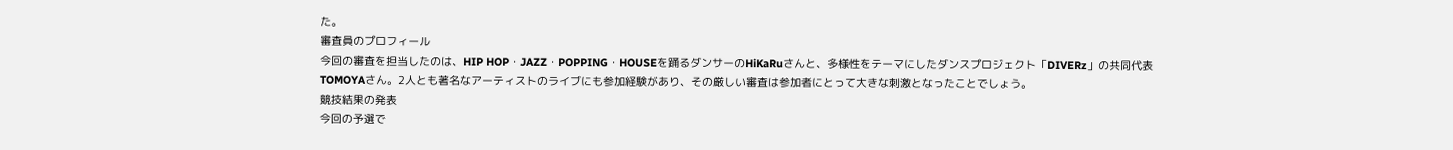た。
審査員のプロフィール
今回の審査を担当したのは、HIP HOP・JAZZ・POPPING・HOUSEを踊るダンサーのHiKaRuさんと、多様性をテーマにしたダンスプロジェクト「DIVERz」の共同代表TOMOYAさん。2人とも著名なアーティストのライブにも参加経験があり、その厳しい審査は参加者にとって大きな刺激となったことでしょう。
競技結果の発表
今回の予選で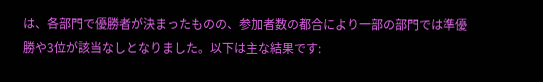は、各部門で優勝者が決まったものの、参加者数の都合により一部の部門では準優勝や3位が該当なしとなりました。以下は主な結果です: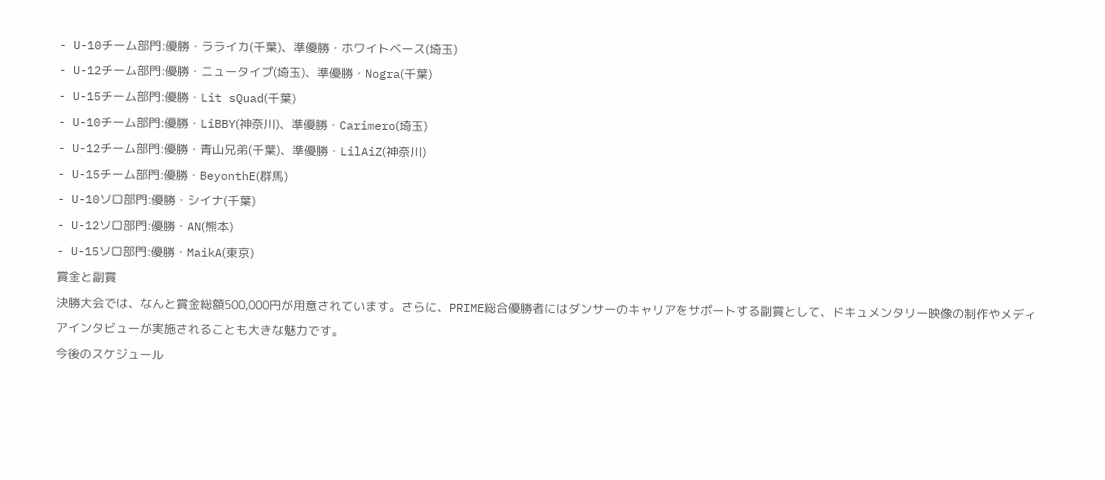- U-10チーム部門:優勝・ラライカ(千葉)、準優勝・ホワイトベース(埼玉)
- U-12チーム部門:優勝・ニュータイプ(埼玉)、準優勝・Nogra(千葉)
- U-15チーム部門:優勝・Lit sQuad(千葉)
- U-10チーム部門:優勝・LiBBY(神奈川)、準優勝・Carimero(埼玉)
- U-12チーム部門:優勝・青山兄弟(千葉)、準優勝・LilAiZ(神奈川)
- U-15チーム部門:優勝・BeyonthE(群馬)
- U-10ソロ部門:優勝・シイナ(千葉)
- U-12ソロ部門:優勝・AN(熊本)
- U-15ソロ部門:優勝・MaikA(東京)
賞金と副賞
決勝大会では、なんと賞金総額500,000円が用意されています。さらに、PRIME総合優勝者にはダンサーのキャリアをサポートする副賞として、ドキュメンタリー映像の制作やメディアインタビューが実施されることも大きな魅力です。
今後のスケジュール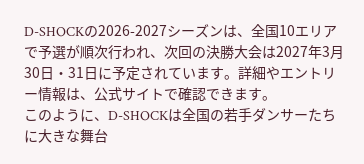D-SHOCKの2026-2027シーズンは、全国10エリアで予選が順次行われ、次回の決勝大会は2027年3月30日・31日に予定されています。詳細やエントリー情報は、公式サイトで確認できます。
このように、D-SHOCKは全国の若手ダンサーたちに大きな舞台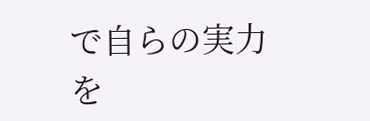で自らの実力を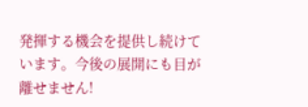発揮する機会を提供し続けています。今後の展開にも目が離せません!